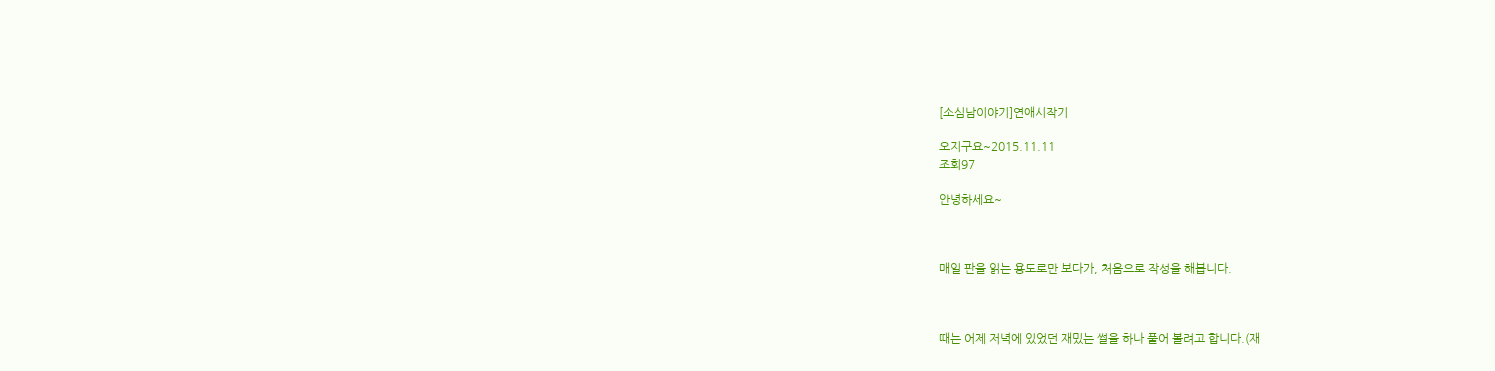[소심남이야기]연애시작기

오지구요~2015.11.11
조회97

안녕하세요~



매일 판을 읽는 용도로만 보다가, 처음으로 작성을 해봅니다.



때는 어제 저녁에 있었던 재밌는 썰을 하나 풀어 볼려고 합니다.(재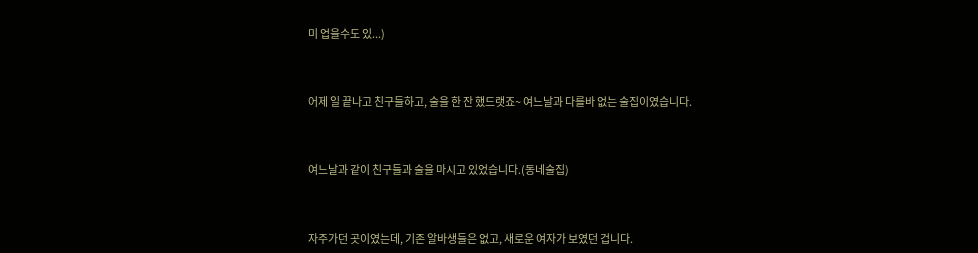미 업을수도 있...)



어제 일 끝나고 친구들하고, 술을 한 잔 했드랫죠~ 여느날과 다를바 없는 술집이였습니다.



여느날과 같이 친구들과 술을 마시고 있었습니다.(동네술집)



자주가던 곳이였는데, 기존 알바생들은 없고, 새로운 여자가 보였던 겁니다.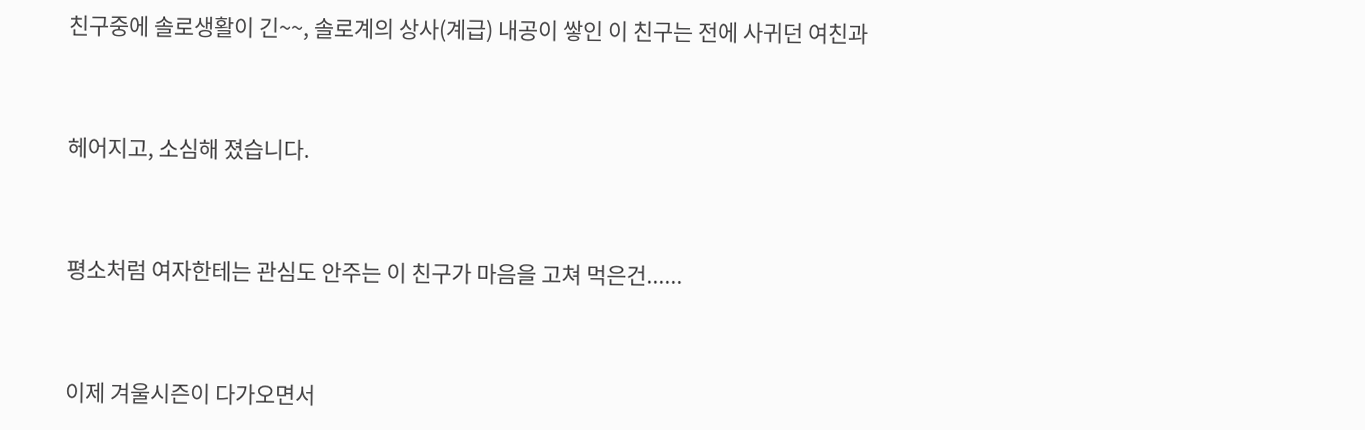친구중에 솔로생활이 긴~~, 솔로계의 상사(계급) 내공이 쌓인 이 친구는 전에 사귀던 여친과



헤어지고, 소심해 졌습니다.



평소처럼 여자한테는 관심도 안주는 이 친구가 마음을 고쳐 먹은건......



이제 겨울시즌이 다가오면서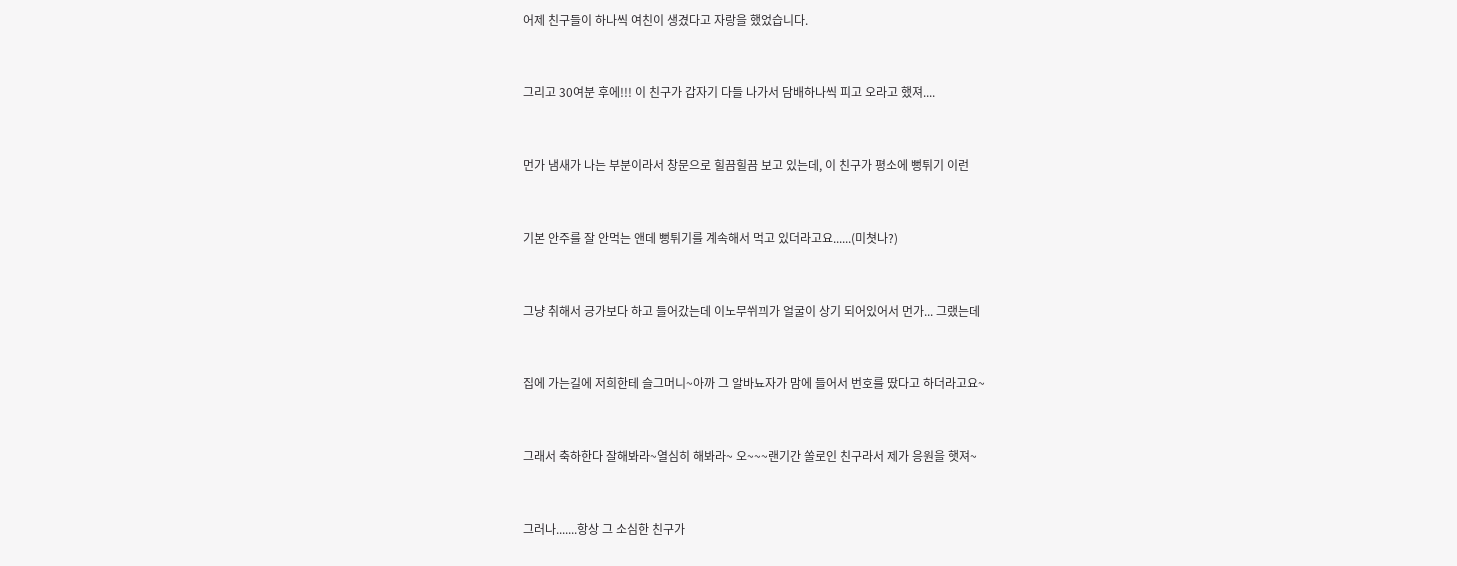어제 친구들이 하나씩 여친이 생겼다고 자랑을 했었습니다.



그리고 30여분 후에!!! 이 친구가 갑자기 다들 나가서 담배하나씩 피고 오라고 했져....



먼가 냄새가 나는 부분이라서 창문으로 힐끔힐끔 보고 있는데, 이 친구가 평소에 뻥튀기 이런



기본 안주를 잘 안먹는 앤데 뻥튀기를 계속해서 먹고 있더라고요......(미쳣나?)



그냥 취해서 긍가보다 하고 들어갔는데 이노무쒸끠가 얼굴이 상기 되어있어서 먼가... 그랬는데



집에 가는길에 저희한테 슬그머니~아까 그 알바뇨자가 맘에 들어서 번호를 땄다고 하더라고요~



그래서 축하한다 잘해봐라~열심히 해봐라~ 오~~~랜기간 쏠로인 친구라서 제가 응원을 햇져~



그러나.......항상 그 소심한 친구가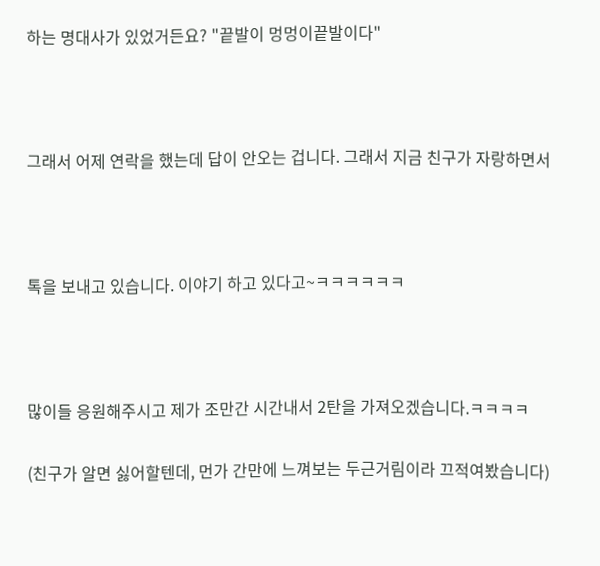하는 명대사가 있었거든요? "끝발이 멍멍이끝발이다"



그래서 어제 연락을 했는데 답이 안오는 겁니다. 그래서 지금 친구가 자랑하면서



톡을 보내고 있습니다. 이야기 하고 있다고~ㅋㅋㅋㅋㅋㅋ



많이들 응원해주시고 제가 조만간 시간내서 2탄을 가져오겠습니다.ㅋㅋㅋㅋ

(친구가 알면 싫어할텐데, 먼가 간만에 느껴보는 두근거림이라 끄적여봤습니다)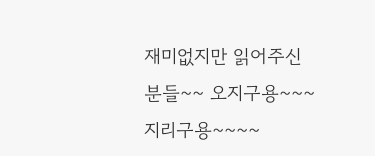재미없지만 읽어주신 분들~~ 오지구용~~~지리구용~~~~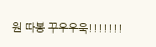원 따봉 꾸우우욱!!!!!!!